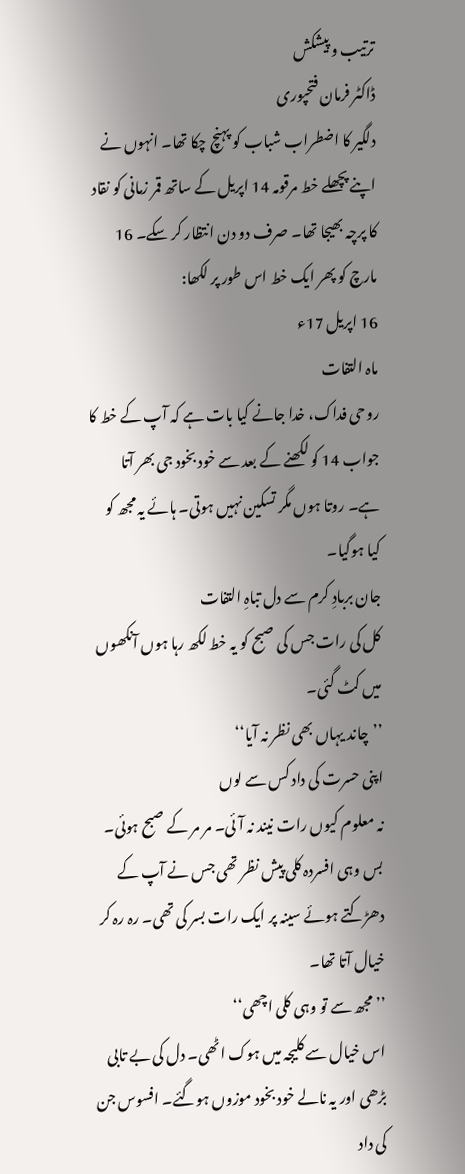ترتیب و پیشکش
ڈاکٹر فرمان فتحپوری
دلگیر کا اضطراب شباب کو پہنچ چکا تھا۔ انہوں نے اپنے پچھلے خط مرقومہ 14 اپریل کے ساتھ قمر زمانی کو نقاد کا پرچہ بھیجا تھا۔ صرف دو دن انتظار کر سکے۔ 16 مارچ کو پھر ایک خط اس طور پر لکھا:
16 اپریل 17ء
ماہ التفات
روحی فداک، خدا جانے کیا بات ہے کہ آپ کے خط کا جواب 14 کو لکھنے کے بعد سے خود بخود جی بھر آتا ہے۔ روتا ہوں مگر تسکین نہیں ہوتی۔ ہائے یہ مجھ کو کیا ہوگیا۔
جان بربادِ کرم سے دل تباہِ التفات
کل کی رات جس کی صبح کو یہ خط لکھ رہا ہوں آنکھوں میں کٹ گئی۔
’’چاند یہاں بھی نظر نہ آیا‘‘
اپنی حسرت کی داد کس سے لوں
نہ معلوم کیوں رات نیند نہ آئی۔ مر مر کے صبح ہوئی۔ بس وہی افسردہ کلی پیش نظر تھی جس نے آپ کے دھڑکتے ہوئے سینہ پر ایک رات بسر کی تھی۔ رہ رہ کر خیال آتا تھا۔
’’مجھ سے تو وہی کلی اچھی‘‘
اس خیال سے کلیجہ میں ہوک اٹھی۔ دل کی بے تابی بڑھی اور یہ نالے خود بخود موزوں ہوگئے۔ افسوس جن کی داد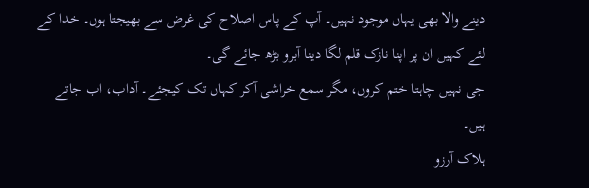دینے والا بھی یہاں موجود نہیں۔ آپ کے پاس اصلاح کی غرض سے بھیجتا ہوں۔ خدا کے لئے کہیں ان پر اپنا نازک قلم لگا دینا آبرو بڑھ جائے گی۔
جی نہیں چاہتا ختم کروں، مگر سمع خراشی آکر کہاں تک کیجئے۔ آداب، اب جاتے ہیں۔
ہلاک آرزو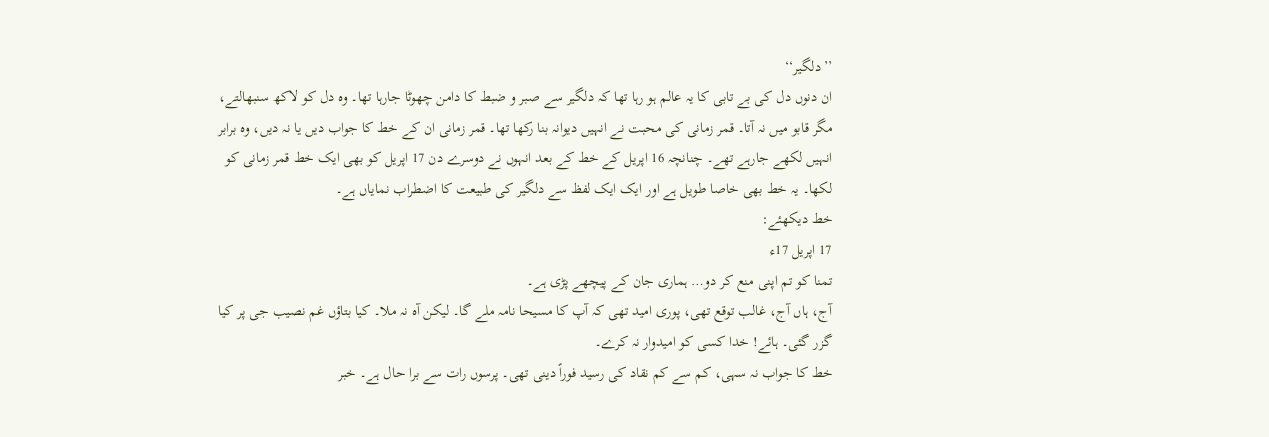’’دلگیر‘‘
ان دنوں دل کی بے تابی کا یہ عالم ہو رہا تھا کہ دلگیر سے صبر و ضبط کا دامن چھوٹا جارہا تھا۔ وہ دل کو لاکھ سنبھالتے، مگر قابو میں نہ آتا۔ قمر زمانی کی محبت نے انہیں دیوانہ بنا رکھا تھا۔ قمر زمانی ان کے خط کا جواب دیں یا نہ دیں، وہ برابر انہیں لکھے جارہے تھے۔ چنانچہ 16 اپریل کے خط کے بعد انہوں نے دوسرے دن 17 اپریل کو بھی ایک خط قمر زمانی کو لکھا۔ یہ خط بھی خاصا طویل ہے اور ایک ایک لفظ سے دلگیر کی طبیعت کا اضطراب نمایاں ہے۔
خط دیکھئے:
17 اپریل 17ء
تمنا کو تم اپنی منع کر دو… ہماری جان کے پیچھے پڑی ہے۔
آج، ہاں آج، غالب توقع تھی، پوری امید تھی کہ آپ کا مسیحا نامہ ملے گا۔ لیکن آہ نہ ملا۔ کیا بتاؤں غم نصیب جی پر کیا گزر گئی۔ ہائے! خدا کسی کو امیدوار نہ کرے۔
خط کا جواب نہ سہی، کم سے کم نقاد کی رسید فوراً دینی تھی۔ پرسوں رات سے برا حال ہے۔ خبر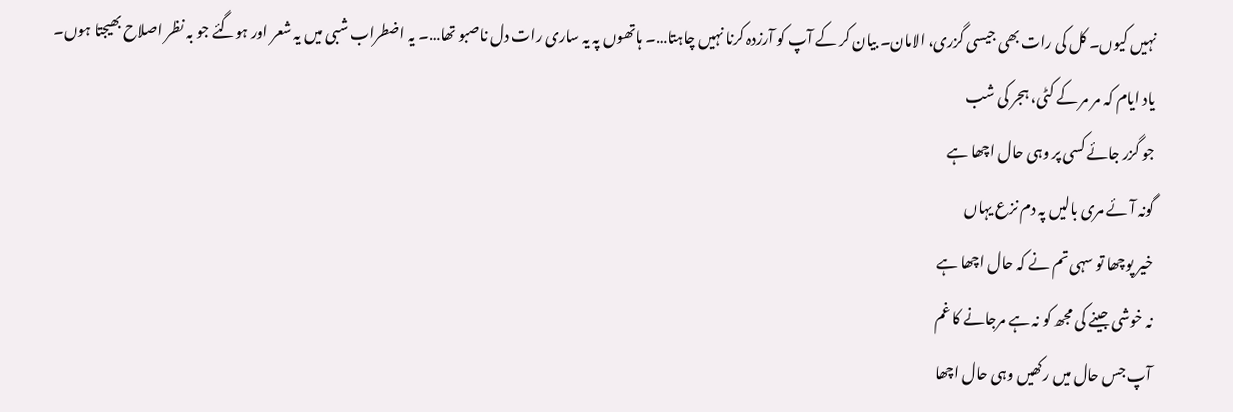نہیں کیوں۔ کل کی رات بھی جیسی گزری، الامان۔ بیان کر کے آپ کو آرزدہ کرنا نہیں چاہتا…۔ ہاتھوں پہ یہ ساری رات دل ناصبو تھا…۔ یہ اضطراب شبی میں یہ شعر اور ہوگئے جو بہ نظر اصلاح بھیجتا ہوں۔
یاد ایام کہ مر مر کے کٹی، ہجر کی شب
جو گزر جائے کسی پر وہی حال اچھا ہے
گونہ آئے مری بالیں پہ دم نزع یہاں
خیر پوچھا تو سہی تم نے کہ حال اچھا ہے
نہ خوشی جینے کی مجھ کو نہ ہے مرجانے کا غم
آپ جس حال میں رکھیں وہی حال اچھا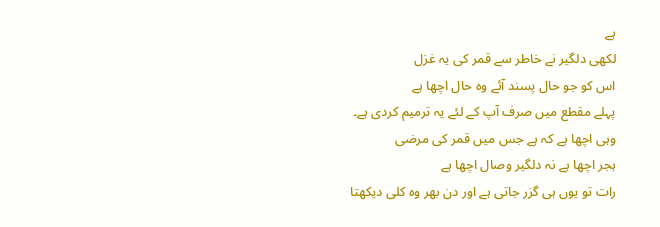ہے
لکھی دلگیر نے خاطر سے قمر کی یہ غزل
اس کو جو حال پسند آئے وہ حال اچھا ہے
پہلے مقطع میں صرف آپ کے لئے یہ ترمیم کردی ہے۔
وہی اچھا ہے کہ ہے جس میں قمر کی مرضی
ہجر اچھا ہے نہ دلگیر وصال اچھا ہے
رات تو یوں ہی گزر جاتی ہے اور دن بھر وہ کلی دیکھتا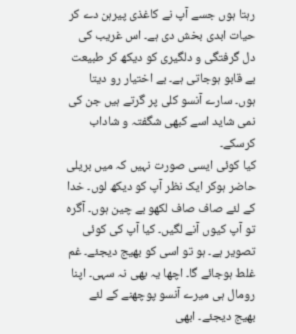رہتا ہوں جسے آپ نے کاغذی پیرہن دے کر حیات ابدی بخش دی ہے۔ اس غریب کی دل گرفتگی و دلگیری کو دیکھ کر طبیعت بے قابو ہوجاتی ہے۔ بے اختیار رو دیتا ہوں۔ سارے آنسو کلی پر گرتے ہیں جن کی نمی شاید اسے کبھی شگفتہ و شاداب کرسکے۔
کیا کوئی ایسی صورت نہیں کہ میں بریلی حاضر ہوکر ایک نظر آپ کو دیکھ لوں۔ خدا کے لئے صاف صاف لکھو بے چین ہوں۔ آگرہ تو آپ کیوں آنے لگیں۔ کیا آپ کی کوئی تصویر ہے۔ ہو تو اسی کو بھیج دیجئے۔ غم غلط ہوجائے گا۔ اچھا یہ بھی نہ سہی۔ اپنا رومال ہی میرے آنسو پوچھنے کے لئے بھیج دیجئے۔ ابھی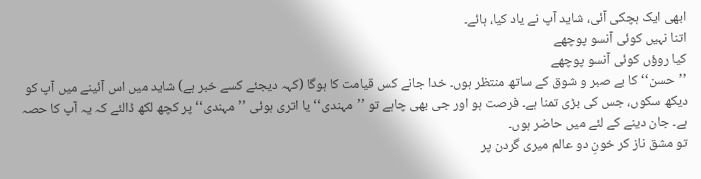ابھی ایک ہچکی آئی، شاید آپ نے یاد کیا، ہائے۔
اتنا نہیں کوئی آنسو پوچھے
کیا روؤں کوئی آنسو پوچھے
’’حسن‘‘ کا بے صبر و شوق کے ساتھ منتظر ہوں۔ خدا جانے کس قیامت کا ہوگا (کہہ دیجئے کسے خبر ہے) شاید میں اس آئینے میں آپ کو دیکھ سکوں، جس کی بڑی تمنا ہے۔ فرصت ہو اور جی بھی چاہے تو ’’مہندی‘‘ یا اتری ہوئی ’’مہندی‘‘ پر کچھ لکھ ڈالئے کہ یہ آپ کا حصہ ہے۔ جان دینے کے لئے میں حاضر ہوں۔
تو مشق ناز کر خونِ دو عالم میری گردن پر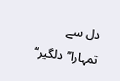دل سے تمہارا’’دلگیر‘‘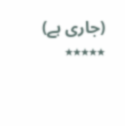(جاری ہے)
٭٭٭٭٭